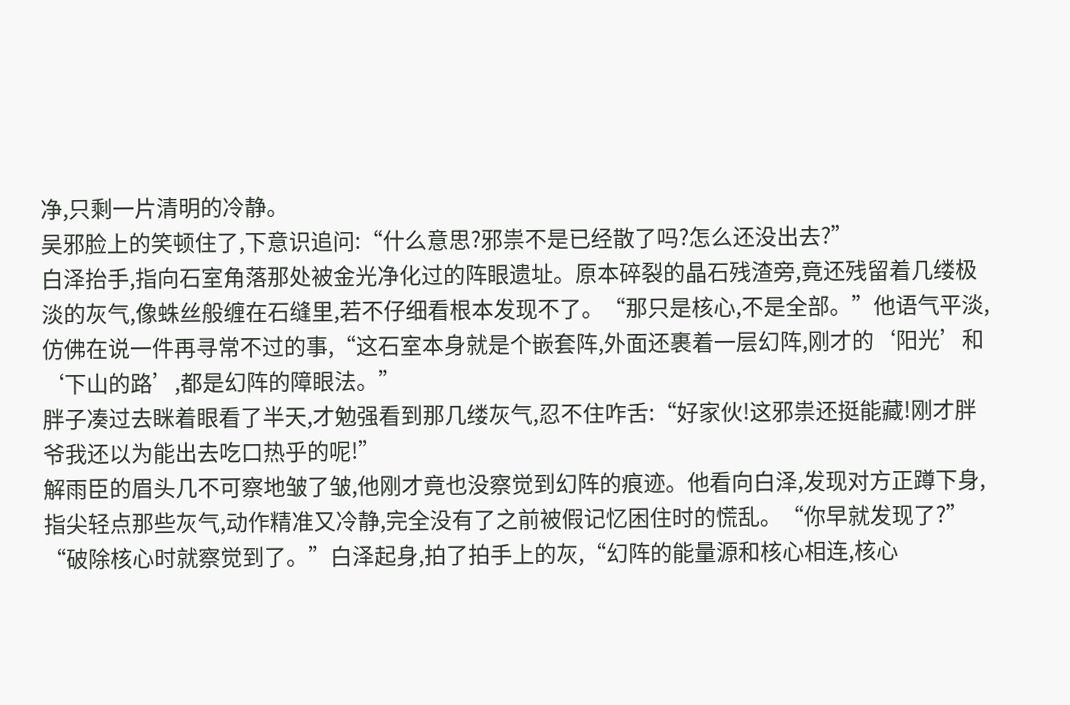净,只剩一片清明的冷静。
吴邪脸上的笑顿住了,下意识追问:“什么意思?邪祟不是已经散了吗?怎么还没出去?”
白泽抬手,指向石室角落那处被金光净化过的阵眼遗址。原本碎裂的晶石残渣旁,竟还残留着几缕极淡的灰气,像蛛丝般缠在石缝里,若不仔细看根本发现不了。“那只是核心,不是全部。”他语气平淡,仿佛在说一件再寻常不过的事,“这石室本身就是个嵌套阵,外面还裹着一层幻阵,刚才的‘阳光’和‘下山的路’,都是幻阵的障眼法。”
胖子凑过去眯着眼看了半天,才勉强看到那几缕灰气,忍不住咋舌:“好家伙!这邪祟还挺能藏!刚才胖爷我还以为能出去吃口热乎的呢!”
解雨臣的眉头几不可察地皱了皱,他刚才竟也没察觉到幻阵的痕迹。他看向白泽,发现对方正蹲下身,指尖轻点那些灰气,动作精准又冷静,完全没有了之前被假记忆困住时的慌乱。“你早就发现了?”
“破除核心时就察觉到了。”白泽起身,拍了拍手上的灰,“幻阵的能量源和核心相连,核心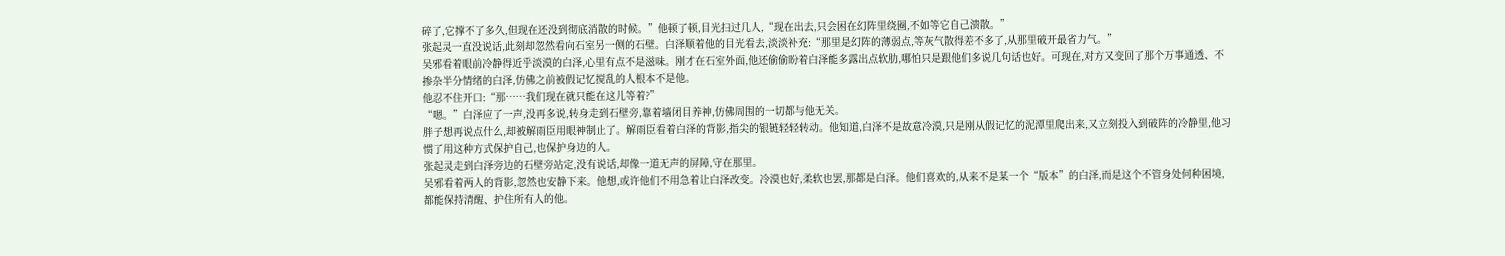碎了,它撑不了多久,但现在还没到彻底消散的时候。”他顿了顿,目光扫过几人,“现在出去,只会困在幻阵里绕圈,不如等它自己溃散。”
张起灵一直没说话,此刻却忽然看向石室另一侧的石壁。白泽顺着他的目光看去,淡淡补充:“那里是幻阵的薄弱点,等灰气散得差不多了,从那里破开最省力气。”
吴邪看着眼前冷静得近乎淡漠的白泽,心里有点不是滋味。刚才在石室外面,他还偷偷盼着白泽能多露出点软肋,哪怕只是跟他们多说几句话也好。可现在,对方又变回了那个万事通透、不掺杂半分情绪的白泽,仿佛之前被假记忆搅乱的人根本不是他。
他忍不住开口:“那……我们现在就只能在这儿等着?”
“嗯。”白泽应了一声,没再多说,转身走到石壁旁,靠着墙闭目养神,仿佛周围的一切都与他无关。
胖子想再说点什么,却被解雨臣用眼神制止了。解雨臣看着白泽的背影,指尖的银链轻轻转动。他知道,白泽不是故意冷漠,只是刚从假记忆的泥潭里爬出来,又立刻投入到破阵的冷静里,他习惯了用这种方式保护自己,也保护身边的人。
张起灵走到白泽旁边的石壁旁站定,没有说话,却像一道无声的屏障,守在那里。
吴邪看着两人的背影,忽然也安静下来。他想,或许他们不用急着让白泽改变。冷漠也好,柔软也罢,那都是白泽。他们喜欢的,从来不是某一个“版本”的白泽,而是这个不管身处何种困境,都能保持清醒、护住所有人的他。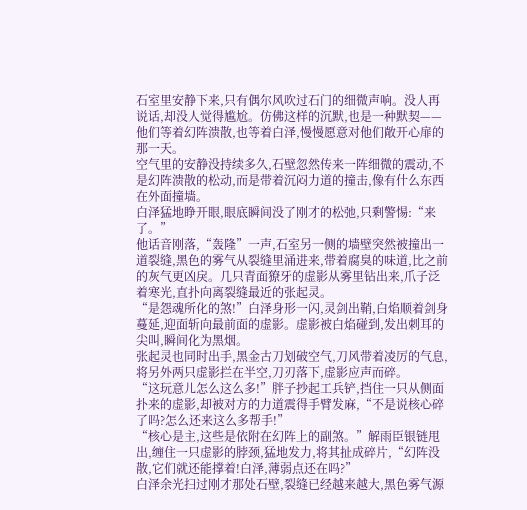石室里安静下来,只有偶尔风吹过石门的细微声响。没人再说话,却没人觉得尴尬。仿佛这样的沉默,也是一种默契——他们等着幻阵溃散,也等着白泽,慢慢愿意对他们敞开心扉的那一天。
空气里的安静没持续多久,石壁忽然传来一阵细微的震动,不是幻阵溃散的松动,而是带着沉闷力道的撞击,像有什么东西在外面撞墙。
白泽猛地睁开眼,眼底瞬间没了刚才的松弛,只剩警惕:“来了。”
他话音刚落,“轰隆”一声,石室另一侧的墙壁突然被撞出一道裂缝,黑色的雾气从裂缝里涌进来,带着腐臭的味道,比之前的灰气更凶戾。几只青面獠牙的虚影从雾里钻出来,爪子泛着寒光,直扑向离裂缝最近的张起灵。
“是怨魂所化的煞!”白泽身形一闪,灵剑出鞘,白焰顺着剑身蔓延,迎面斩向最前面的虚影。虚影被白焰碰到,发出刺耳的尖叫,瞬间化为黑烟。
张起灵也同时出手,黑金古刀划破空气,刀风带着凌厉的气息,将另外两只虚影拦在半空,刀刃落下,虚影应声而碎。
“这玩意儿怎么这么多!”胖子抄起工兵铲,挡住一只从侧面扑来的虚影,却被对方的力道震得手臂发麻,“不是说核心碎了吗?怎么还来这么多帮手!”
“核心是主,这些是依附在幻阵上的副煞。”解雨臣银链甩出,缠住一只虚影的脖颈,猛地发力,将其扯成碎片,“幻阵没散,它们就还能撑着!白泽,薄弱点还在吗?”
白泽余光扫过刚才那处石壁,裂缝已经越来越大,黑色雾气源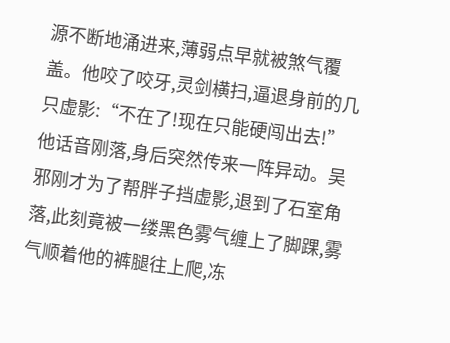源不断地涌进来,薄弱点早就被煞气覆盖。他咬了咬牙,灵剑横扫,逼退身前的几只虚影:“不在了!现在只能硬闯出去!”
他话音刚落,身后突然传来一阵异动。吴邪刚才为了帮胖子挡虚影,退到了石室角落,此刻竟被一缕黑色雾气缠上了脚踝,雾气顺着他的裤腿往上爬,冻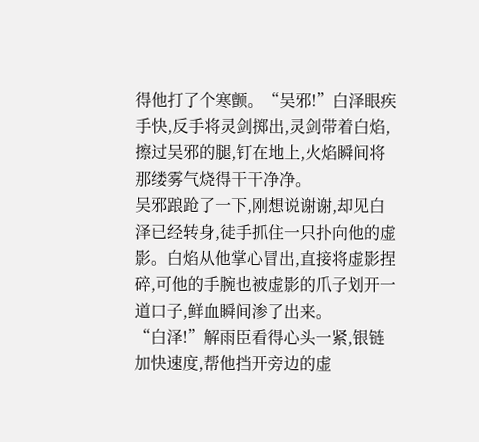得他打了个寒颤。“吴邪!”白泽眼疾手快,反手将灵剑掷出,灵剑带着白焰,擦过吴邪的腿,钉在地上,火焰瞬间将那缕雾气烧得干干净净。
吴邪踉跄了一下,刚想说谢谢,却见白泽已经转身,徒手抓住一只扑向他的虚影。白焰从他掌心冒出,直接将虚影捏碎,可他的手腕也被虚影的爪子划开一道口子,鲜血瞬间渗了出来。
“白泽!”解雨臣看得心头一紧,银链加快速度,帮他挡开旁边的虚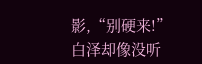影,“别硬来!”
白泽却像没听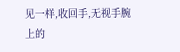见一样,收回手,无视手腕上的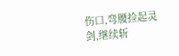伤口,弯腰捡起灵剑,继续斩